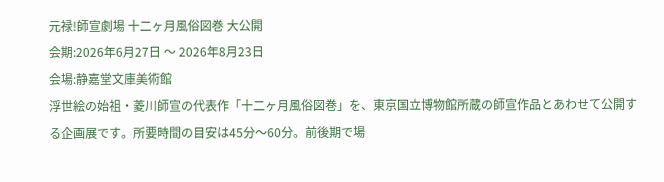元禄!師宣劇場 十二ヶ月風俗図巻 大公開
会期:2026年6月27日 〜 2026年8月23日
会場:静嘉堂文庫美術館
浮世絵の始祖・菱川師宣の代表作「十二ヶ月風俗図巻」を、東京国立博物館所蔵の師宣作品とあわせて公開する企画展です。所要時間の目安は45分〜60分。前後期で場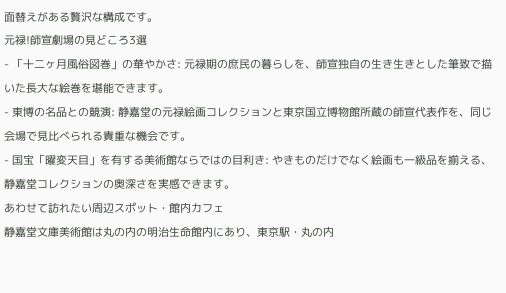面替えがある贅沢な構成です。
元禄!師宣劇場の見どころ3選
- 「十二ヶ月風俗図巻」の華やかさ: 元禄期の庶民の暮らしを、師宣独自の生き生きとした筆致で描いた長大な絵巻を堪能できます。
- 東博の名品との競演: 静嘉堂の元禄絵画コレクションと東京国立博物館所蔵の師宣代表作を、同じ会場で見比べられる貴重な機会です。
- 国宝「曜変天目」を有する美術館ならではの目利き: やきものだけでなく絵画も一級品を揃える、静嘉堂コレクションの奥深さを実感できます。
あわせて訪れたい周辺スポット・館内カフェ
静嘉堂文庫美術館は丸の内の明治生命館内にあり、東京駅・丸の内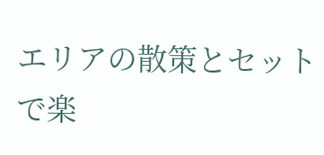エリアの散策とセットで楽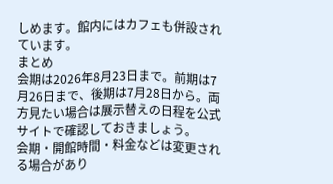しめます。館内にはカフェも併設されています。
まとめ
会期は2026年8月23日まで。前期は7月26日まで、後期は7月28日から。両方見たい場合は展示替えの日程を公式サイトで確認しておきましょう。
会期・開館時間・料金などは変更される場合があり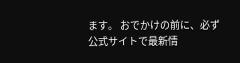ます。 おでかけの前に、必ず公式サイトで最新情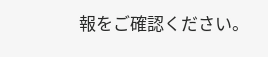報をご確認ください。